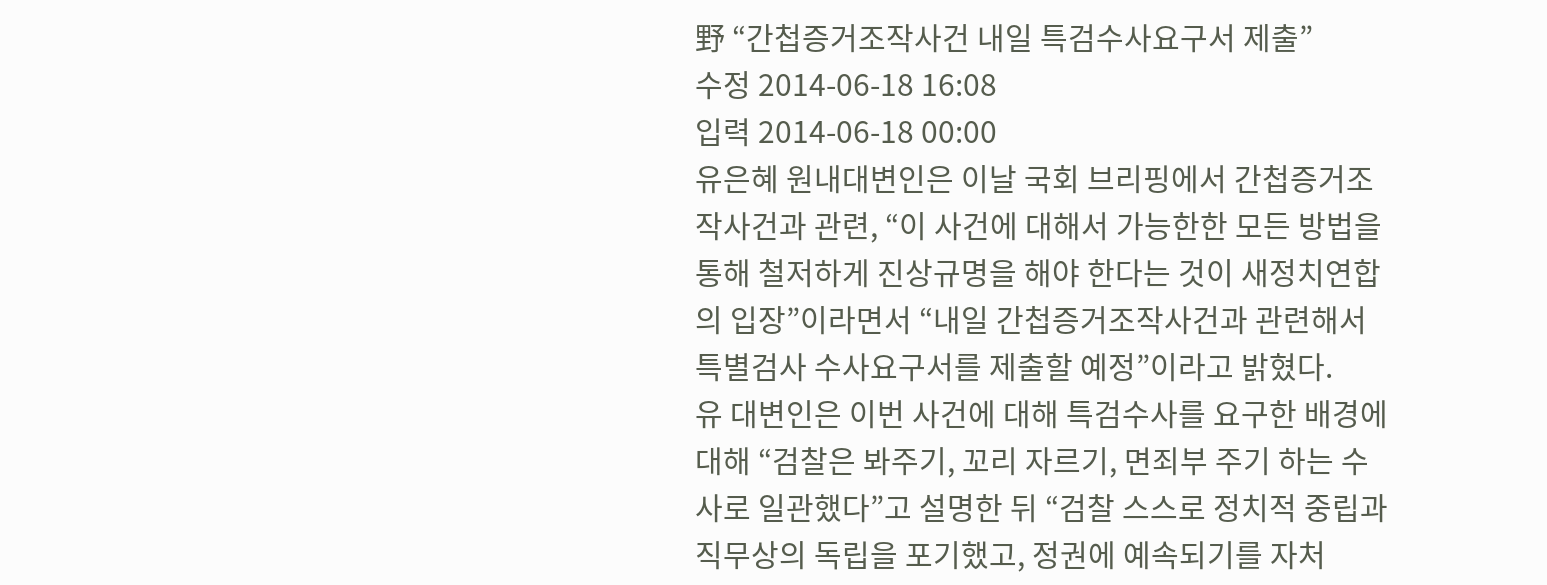野 “간첩증거조작사건 내일 특검수사요구서 제출”
수정 2014-06-18 16:08
입력 2014-06-18 00:00
유은혜 원내대변인은 이날 국회 브리핑에서 간첩증거조작사건과 관련, “이 사건에 대해서 가능한한 모든 방법을 통해 철저하게 진상규명을 해야 한다는 것이 새정치연합의 입장”이라면서 “내일 간첩증거조작사건과 관련해서 특별검사 수사요구서를 제출할 예정”이라고 밝혔다.
유 대변인은 이번 사건에 대해 특검수사를 요구한 배경에 대해 “검찰은 봐주기, 꼬리 자르기, 면죄부 주기 하는 수사로 일관했다”고 설명한 뒤 “검찰 스스로 정치적 중립과 직무상의 독립을 포기했고, 정권에 예속되기를 자처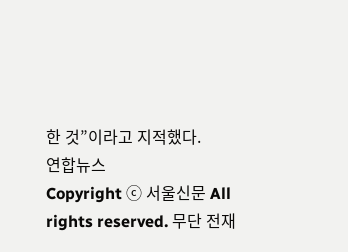한 것”이라고 지적했다.
연합뉴스
Copyright ⓒ 서울신문 All rights reserved. 무단 전재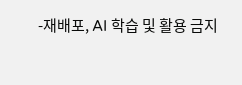-재배포, AI 학습 및 활용 금지